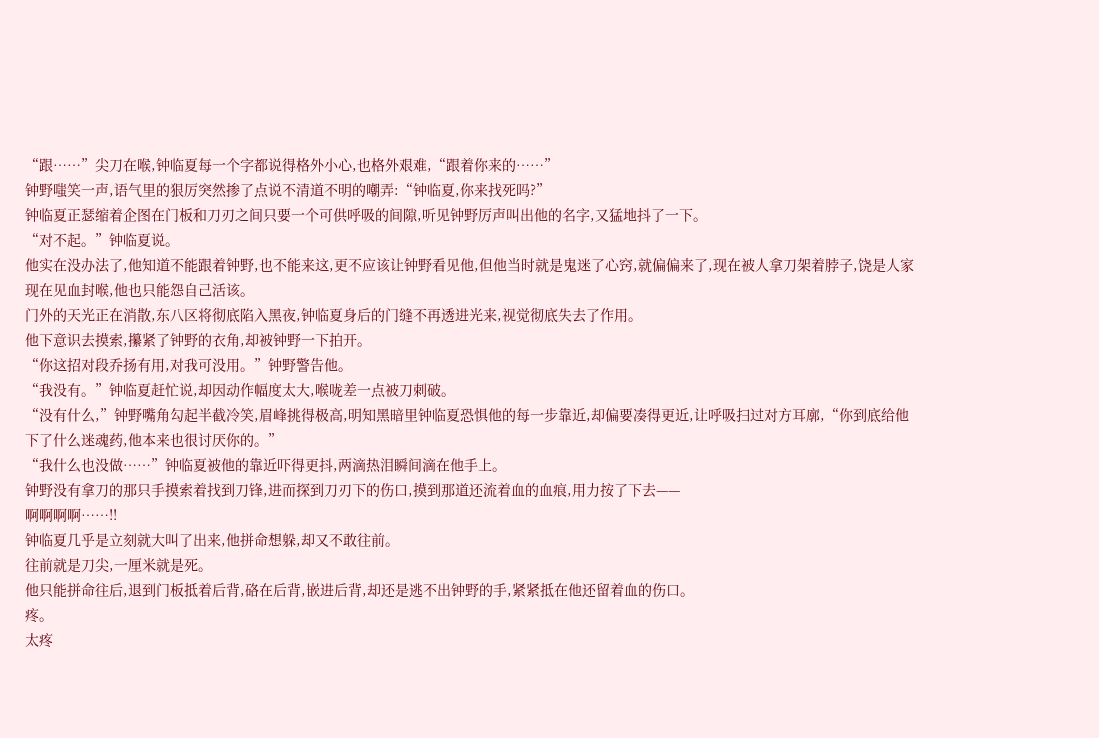“跟……”尖刀在喉,钟临夏每一个字都说得格外小心,也格外艰难,“跟着你来的……”
钟野嗤笑一声,语气里的狠厉突然掺了点说不清道不明的嘲弄:“钟临夏,你来找死吗?”
钟临夏正瑟缩着企图在门板和刀刃之间只要一个可供呼吸的间隙,听见钟野厉声叫出他的名字,又猛地抖了一下。
“对不起。”钟临夏说。
他实在没办法了,他知道不能跟着钟野,也不能来这,更不应该让钟野看见他,但他当时就是鬼迷了心窍,就偏偏来了,现在被人拿刀架着脖子,饶是人家现在见血封喉,他也只能怨自己活该。
门外的天光正在消散,东八区将彻底陷入黑夜,钟临夏身后的门缝不再透进光来,视觉彻底失去了作用。
他下意识去摸索,攥紧了钟野的衣角,却被钟野一下拍开。
“你这招对段乔扬有用,对我可没用。”钟野警告他。
“我没有。”钟临夏赶忙说,却因动作幅度太大,喉咙差一点被刀刺破。
“没有什么,”钟野嘴角勾起半截冷笑,眉峰挑得极高,明知黑暗里钟临夏恐惧他的每一步靠近,却偏要凑得更近,让呼吸扫过对方耳廓,“你到底给他下了什么迷魂药,他本来也很讨厌你的。”
“我什么也没做……”钟临夏被他的靠近吓得更抖,两滴热泪瞬间滴在他手上。
钟野没有拿刀的那只手摸索着找到刀锋,进而探到刀刃下的伤口,摸到那道还流着血的血痕,用力按了下去——
啊啊啊啊……!!
钟临夏几乎是立刻就大叫了出来,他拼命想躲,却又不敢往前。
往前就是刀尖,一厘米就是死。
他只能拼命往后,退到门板抵着后背,硌在后背,嵌进后背,却还是逃不出钟野的手,紧紧抵在他还留着血的伤口。
疼。
太疼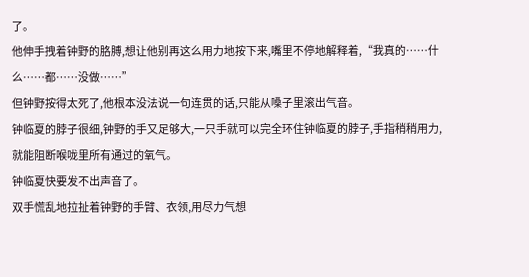了。
他伸手拽着钟野的胳膊,想让他别再这么用力地按下来,嘴里不停地解释着,“我真的……什么……都……没做……”
但钟野按得太死了,他根本没法说一句连贯的话,只能从嗓子里滚出气音。
钟临夏的脖子很细,钟野的手又足够大,一只手就可以完全环住钟临夏的脖子,手指稍稍用力,就能阻断喉咙里所有通过的氧气。
钟临夏快要发不出声音了。
双手慌乱地拉扯着钟野的手臂、衣领,用尽力气想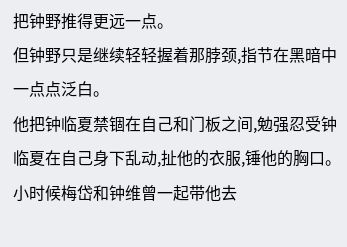把钟野推得更远一点。
但钟野只是继续轻轻握着那脖颈,指节在黑暗中一点点泛白。
他把钟临夏禁锢在自己和门板之间,勉强忍受钟临夏在自己身下乱动,扯他的衣服,锤他的胸口。
小时候梅岱和钟维曾一起带他去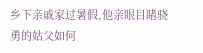乡下亲戚家过暑假,他亲眼目睹骁勇的姑父如何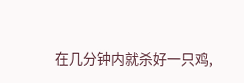在几分钟内就杀好一只鸡,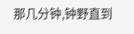那几分钟,钟野直到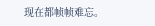现在都帧帧难忘。